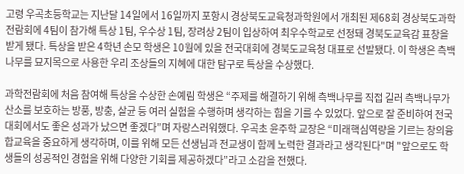고령 우곡초등학교는 지난달 14일에서 16일까지 포항시 경상북도교육청과학원에서 개최된 제68회 경상북도과학전람회에 4팀이 참가해 특상 1팀, 우수상 1팀, 장려상 2팀이 입상하여 최우수학교로 선정돼 경북도교육감 표창을 받게 됐다. 특상을 받은 4학년 손모 학생은 10월에 있을 전국대회에 경북도교육청 대표로 선발됐다. 이 학생은 측백나무를 묘지목으로 사용한 우리 조상들의 지혜에 대한 탐구로 특상을 수상했다.

과학전람회에 처음 참여해 특상을 수상한 손예림 학생은 “주제를 해결하기 위해 측백나무를 직접 길러 측백나무가 산소를 보호하는 방풍, 방충, 살균 등 여러 실험을 수행하며 생각하는 힘을 기를 수 있었다. 앞으로 잘 준비하여 전국대회에서도 좋은 성과가 났으면 좋겠다”며 자랑스러워했다. 우곡초 윤주학 교장은 “미래핵심역량을 기르는 창의융합교육을 중요하게 생각하며, 이를 위해 모든 선생님과 전교생이 함께 노력한 결과라고 생각된다"며 "앞으로도 학생들의 성공적인 경험을 위해 다양한 기회를 제공하겠다”라고 소감을 전했다.